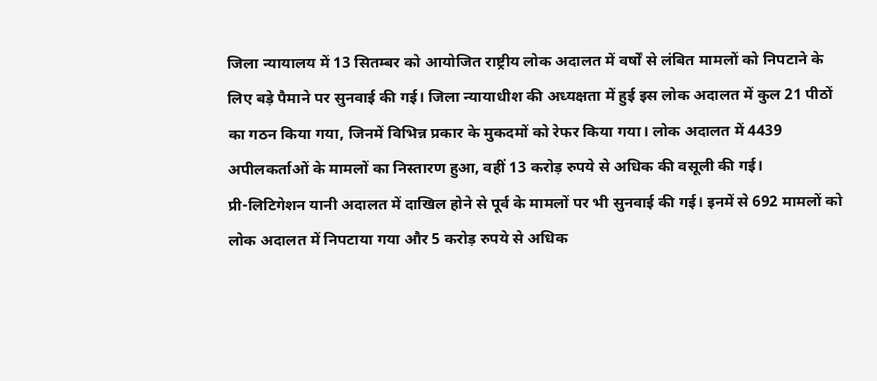जिला न्यायालय में 13 सितम्बर को आयोजित राष्ट्रीय लोक अदालत में वर्षों से लंबित मामलों को निपटाने के लिए बड़े पैमाने पर सुनवाई की गई। जिला न्यायाधीश की अध्यक्षता में हुई इस लोक अदालत में कुल 21 पीठों का गठन किया गया, जिनमें विभिन्न प्रकार के मुकदमों को रेफर किया गया। लोक अदालत में 4439 अपीलकर्ताओं के मामलों का निस्तारण हुआ, वहीं 13 करोड़ रुपये से अधिक की वसूली की गई।
प्री-लिटिगेशन यानी अदालत में दाखिल होने से पूर्व के मामलों पर भी सुनवाई की गई। इनमें से 692 मामलों को लोक अदालत में निपटाया गया और 5 करोड़ रुपये से अधिक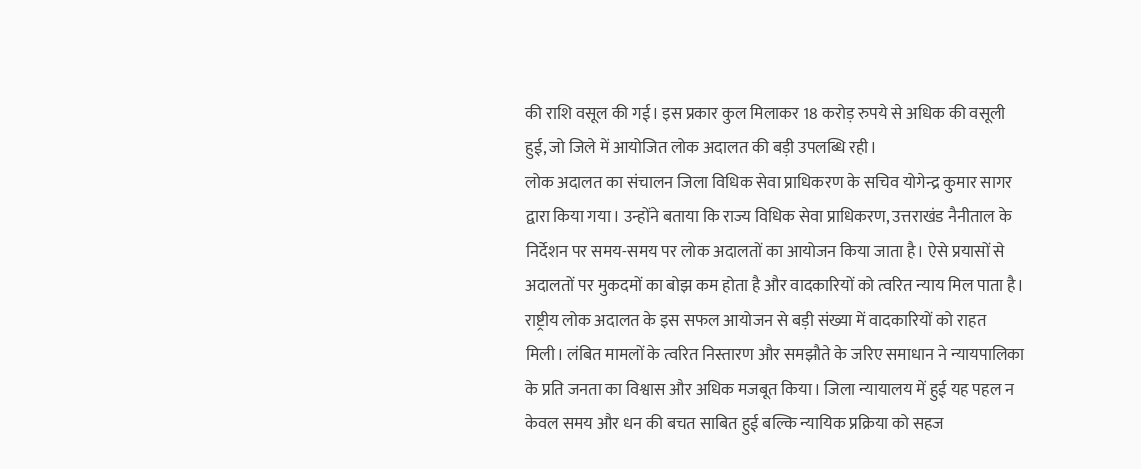की राशि वसूल की गई। इस प्रकार कुल मिलाकर 18 करोड़ रुपये से अधिक की वसूली हुई, जो जिले में आयोजित लोक अदालत की बड़ी उपलब्धि रही।
लोक अदालत का संचालन जिला विधिक सेवा प्राधिकरण के सचिव योगेन्द्र कुमार सागर द्वारा किया गया। उन्होंने बताया कि राज्य विधिक सेवा प्राधिकरण, उत्तराखंड नैनीताल के निर्देशन पर समय-समय पर लोक अदालतों का आयोजन किया जाता है। ऐसे प्रयासों से अदालतों पर मुकदमों का बोझ कम होता है और वादकारियों को त्वरित न्याय मिल पाता है।
राष्ट्रीय लोक अदालत के इस सफल आयोजन से बड़ी संख्या में वादकारियों को राहत मिली। लंबित मामलों के त्वरित निस्तारण और समझौते के जरिए समाधान ने न्यायपालिका के प्रति जनता का विश्वास और अधिक मजबूत किया। जिला न्यायालय में हुई यह पहल न केवल समय और धन की बचत साबित हुई बल्कि न्यायिक प्रक्रिया को सहज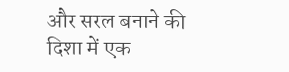और सरल बनाने की दिशा में एक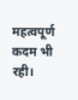महत्वपूर्ण कदम भी रही।